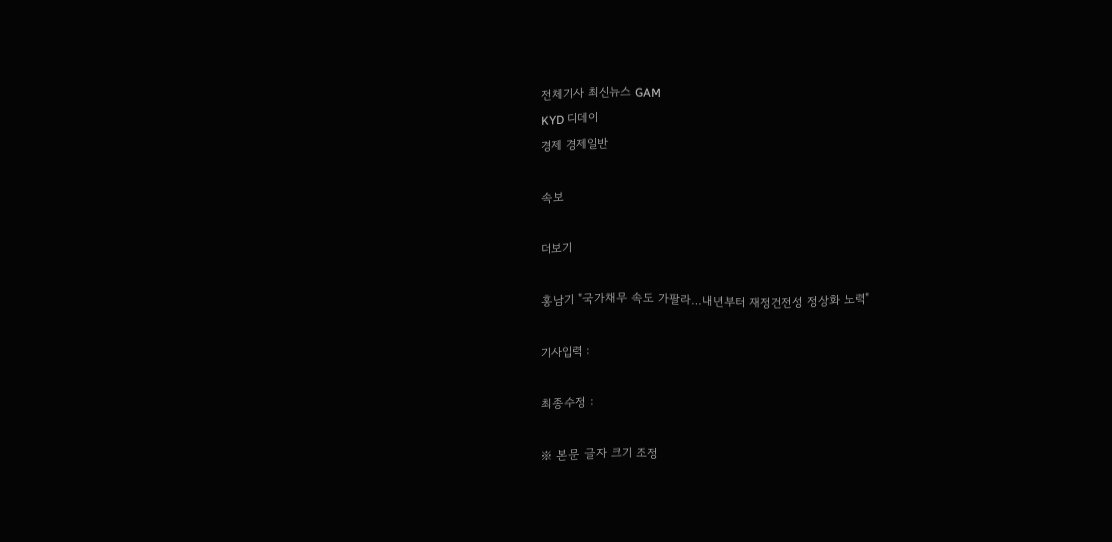전체기사 최신뉴스 GAM
KYD 디데이
경제 경제일반

속보

더보기

홍남기 "국가채무 속도 가팔라…내년부터 재정건전성 정상화 노력"

기사입력 :

최종수정 :

※ 본문 글자 크기 조정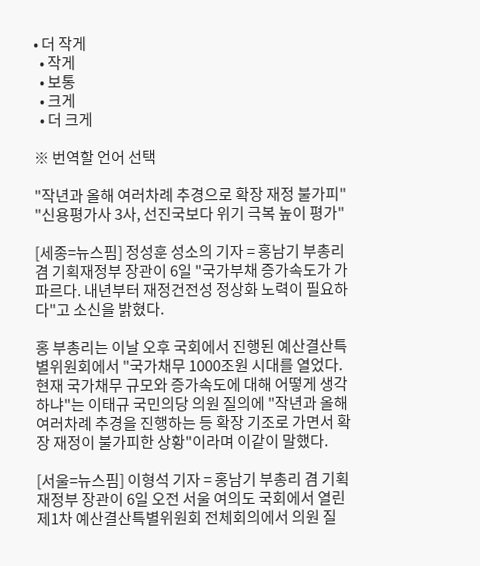• 더 작게
  • 작게
  • 보통
  • 크게
  • 더 크게

※ 번역할 언어 선택

"작년과 올해 여러차례 추경으로 확장 재정 불가피"
"신용평가사 3사, 선진국보다 위기 극복 높이 평가"

[세종=뉴스핌] 정성훈 성소의 기자 = 홍남기 부총리 겸 기획재정부 장관이 6일 "국가부채 증가속도가 가파르다. 내년부터 재정건전성 정상화 노력이 필요하다"고 소신을 밝혔다.

홍 부총리는 이날 오후 국회에서 진행된 예산결산특별위원회에서 "국가채무 1000조원 시대를 열었다. 현재 국가채무 규모와 증가속도에 대해 어떻게 생각하냐"는 이태규 국민의당 의원 질의에 "작년과 올해 여러차례 추경을 진행하는 등 확장 기조로 가면서 확장 재정이 불가피한 상황"이라며 이같이 말했다.

[서울=뉴스핌] 이형석 기자 = 홍남기 부총리 겸 기획재정부 장관이 6일 오전 서울 여의도 국회에서 열린 제1차 예산결산특별위원회 전체회의에서 의원 질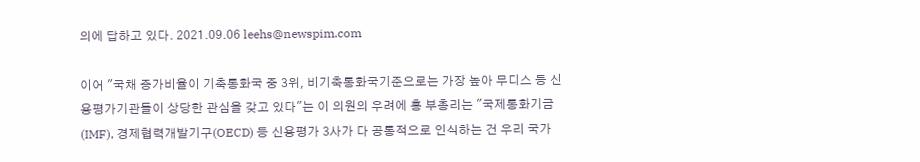의에 답하고 있다. 2021.09.06 leehs@newspim.com

이어 "국채 증가비율이 기축통화국 중 3위, 비기축통화국기준으로는 가장 높아 무디스 등 신용평가기관들이 상당한 관심을 갖고 있다"는 이 의원의 우려에 홍 부총리는 "국제통화기금(IMF), 경제협력개발기구(OECD) 등 신용평가 3사가 다 공통적으로 인식하는 건 우리 국가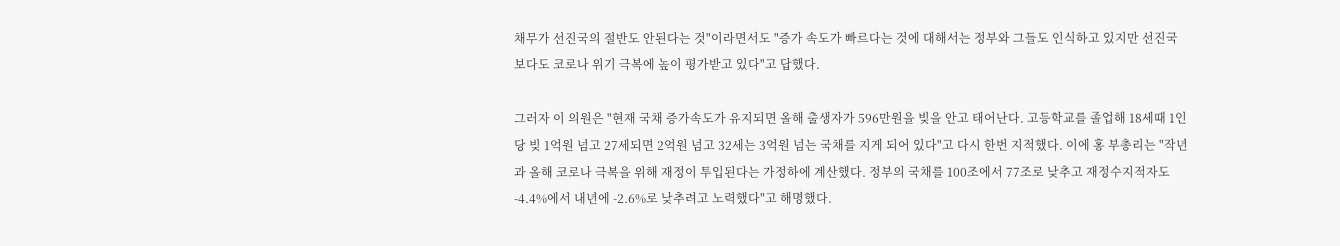채무가 선진국의 절반도 안된다는 것"이라면서도 "증가 속도가 빠르다는 것에 대해서는 정부와 그들도 인식하고 있지만 선진국보다도 코로나 위기 극복에 높이 평가받고 있다"고 답했다.

그러자 이 의원은 "현재 국채 증가속도가 유지되면 올해 출생자가 596만원을 빚을 안고 태어난다. 고등학교를 졸업해 18세때 1인당 빚 1억원 넘고 27세되면 2억원 넘고 32세는 3억원 넘는 국채를 지게 되어 있다"고 다시 한번 지적했다. 이에 홍 부총리는 "작년과 올해 코로나 극복을 위해 재정이 투입된다는 가정하에 계산했다. 정부의 국채를 100조에서 77조로 낮추고 재정수지적자도 -4.4%에서 내년에 -2.6%로 낮추려고 노력했다"고 해명했다.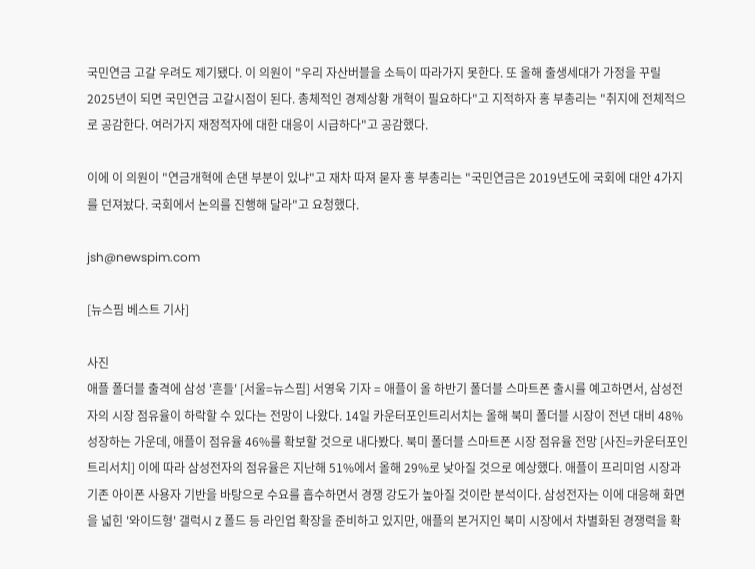국민연금 고갈 우려도 제기됐다. 이 의원이 "우리 자산버블을 소득이 따라가지 못한다. 또 올해 출생세대가 가정을 꾸릴 2025년이 되면 국민연금 고갈시점이 된다. 총체적인 경제상황 개혁이 필요하다"고 지적하자 홍 부총리는 "취지에 전체적으로 공감한다. 여러가지 재정적자에 대한 대응이 시급하다"고 공감했다.

이에 이 의원이 "연금개혁에 손댄 부분이 있냐"고 재차 따져 묻자 홍 부총리는 "국민연금은 2019년도에 국회에 대안 4가지를 던져놨다. 국회에서 논의를 진행해 달라"고 요청했다.

jsh@newspim.com

[뉴스핌 베스트 기사]

사진
애플 폴더블 출격에 삼성 '흔들' [서울=뉴스핌] 서영욱 기자 = 애플이 올 하반기 폴더블 스마트폰 출시를 예고하면서, 삼성전자의 시장 점유율이 하락할 수 있다는 전망이 나왔다. 14일 카운터포인트리서치는 올해 북미 폴더블 시장이 전년 대비 48% 성장하는 가운데, 애플이 점유율 46%를 확보할 것으로 내다봤다. 북미 폴더블 스마트폰 시장 점유율 전망 [사진=카운터포인트리서치] 이에 따라 삼성전자의 점유율은 지난해 51%에서 올해 29%로 낮아질 것으로 예상했다. 애플이 프리미엄 시장과 기존 아이폰 사용자 기반을 바탕으로 수요를 흡수하면서 경쟁 강도가 높아질 것이란 분석이다. 삼성전자는 이에 대응해 화면을 넓힌 '와이드형' 갤럭시 Z 폴드 등 라인업 확장을 준비하고 있지만, 애플의 본거지인 북미 시장에서 차별화된 경쟁력을 확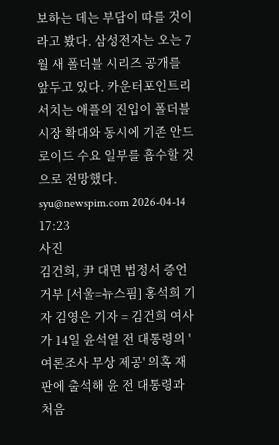보하는 데는 부담이 따를 것이라고 봤다. 삼성전자는 오는 7월 새 폴더블 시리즈 공개를 앞두고 있다. 카운터포인트리서치는 애플의 진입이 폴더블 시장 확대와 동시에 기존 안드로이드 수요 일부를 흡수할 것으로 전망했다. syu@newspim.com 2026-04-14 17:23
사진
김건희, 尹 대면 법정서 증언 거부 [서울=뉴스핌] 홍석희 기자 김영은 기자 = 김건희 여사가 14일 윤석열 전 대통령의 '여론조사 무상 제공' 의혹 재판에 출석해 윤 전 대통령과 처음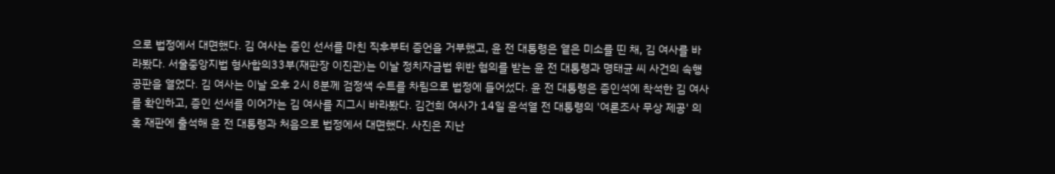으로 법정에서 대면했다. 김 여사는 증인 선서를 마친 직후부터 증언을 거부했고, 윤 전 대통령은 옅은 미소를 띤 채, 김 여사를 바라봤다. 서울중앙지법 형사합의33부(재판장 이진관)는 이날 정치자금법 위반 혐의를 받는 윤 전 대통령과 명태균 씨 사건의 속행 공판을 열었다. 김 여사는 이날 오후 2시 8분께 검정색 수트를 차림으로 법정에 들어섰다. 윤 전 대통령은 증인석에 착석한 김 여사를 확인하고, 증인 선서를 이어가는 김 여사를 지그시 바라봤다. 김건희 여사가 14일 윤석열 전 대통령의 '여론조사 무상 제공' 의혹 재판에 출석해 윤 전 대통령과 처음으로 법정에서 대면했다. 사진은 지난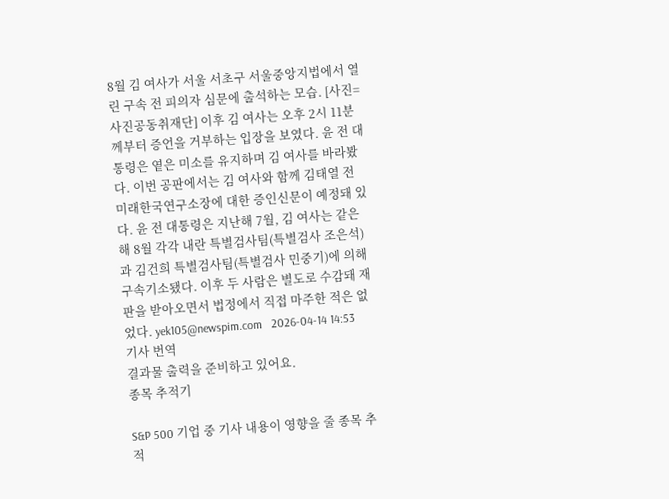8월 김 여사가 서울 서초구 서울중앙지법에서 열린 구속 전 피의자 심문에 출석하는 모습. [사진=사진공동취재단] 이후 김 여사는 오후 2시 11분께부터 증언을 거부하는 입장을 보였다. 윤 전 대통령은 옅은 미소를 유지하며 김 여사를 바라봤다. 이번 공판에서는 김 여사와 함께 김태열 전 미래한국연구소장에 대한 증인신문이 예정돼 있다. 윤 전 대통령은 지난해 7월, 김 여사는 같은 해 8월 각각 내란 특별검사팀(특별검사 조은석)과 김건희 특별검사팀(특별검사 민중기)에 의해 구속기소됐다. 이후 두 사람은 별도로 수감돼 재판을 받아오면서 법정에서 직접 마주한 적은 없었다. yek105@newspim.com   2026-04-14 14:53
기사 번역
결과물 출력을 준비하고 있어요.
종목 추적기

S&P 500 기업 중 기사 내용이 영향을 줄 종목 추적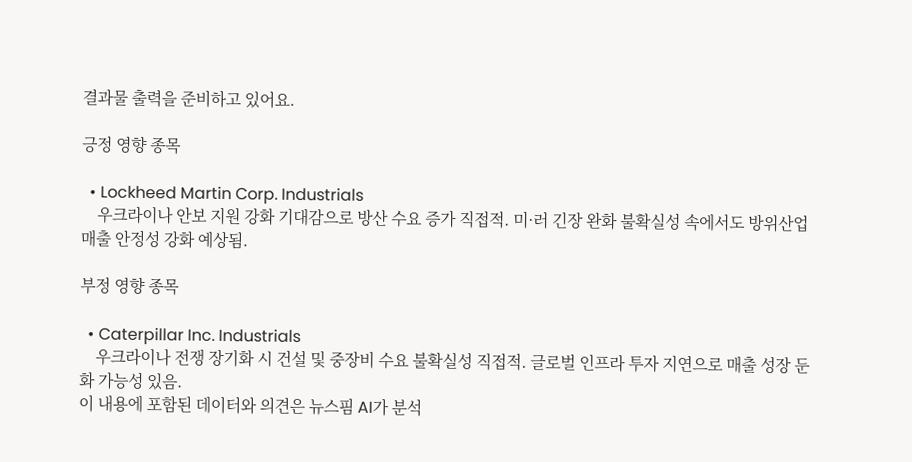결과물 출력을 준비하고 있어요.

긍정 영향 종목

  • Lockheed Martin Corp. Industrials
    우크라이나 안보 지원 강화 기대감으로 방산 수요 증가 직접적. 미·러 긴장 완화 불확실성 속에서도 방위산업 매출 안정성 강화 예상됨.

부정 영향 종목

  • Caterpillar Inc. Industrials
    우크라이나 전쟁 장기화 시 건설 및 중장비 수요 불확실성 직접적. 글로벌 인프라 투자 지연으로 매출 성장 둔화 가능성 있음.
이 내용에 포함된 데이터와 의견은 뉴스핌 AI가 분석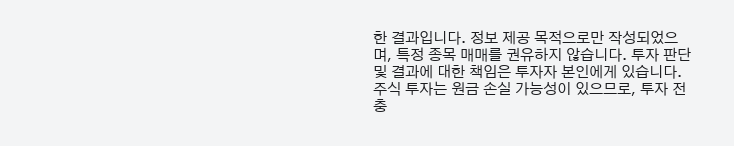한 결과입니다. 정보 제공 목적으로만 작성되었으며, 특정 종목 매매를 권유하지 않습니다. 투자 판단 및 결과에 대한 책임은 투자자 본인에게 있습니다. 주식 투자는 원금 손실 가능성이 있으므로, 투자 전 충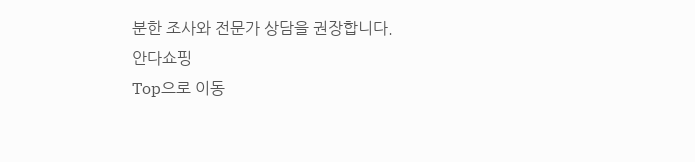분한 조사와 전문가 상담을 권장합니다.
안다쇼핑
Top으로 이동